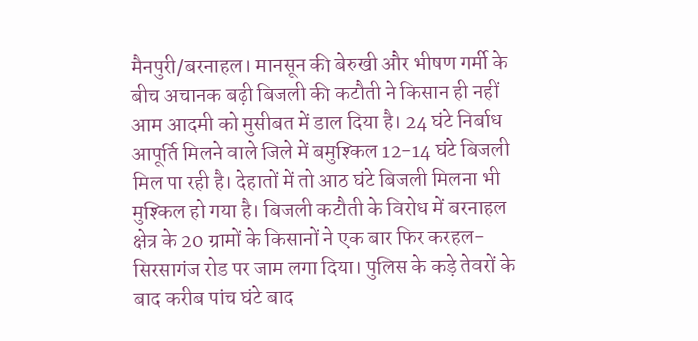मैनपुरी/बरनाहल। मानसून की बेरुखी और भीषण गर्मी के बीच अचानक बढ़ी बिजली की कटौती ने किसान ही नहीं आम आदमी को मुसीबत में डाल दिया है। 24 घंटे निर्बाध आपूर्ति मिलने वाले जिले में बमुश्किल 12-14 घंटे बिजली मिल पा रही है। देहातों में तो आठ घंटे बिजली मिलना भी मुश्किल हो गया है। बिजली कटौती के विरोध में बरनाहल क्षेत्र के 20 ग्रामों के किसानों ने एक बार फिर करहल-सिरसागंज रोड पर जाम लगा दिया। पुलिस के कड़े तेवरों के बाद करीब पांच घंटे बाद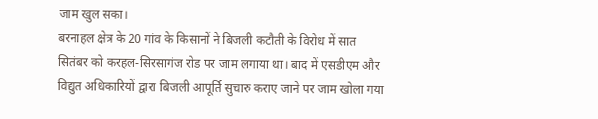जाम खुल सका।
बरनाहल क्षेत्र के 20 गांव के किसानों ने बिजली कटौती के विरोध में सात सितंबर को करहल-सिरसागंज रोड पर जाम लगाया था। बाद में एसडीएम और विद्युत अधिकारियों द्वारा बिजली आपूर्ति सुचारु कराए जाने पर जाम खोला गया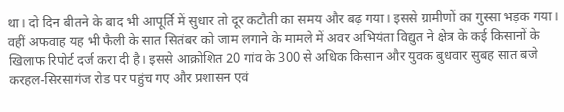था। दो दिन बीतने के बाद भी आपूर्ति में सुधार तो दूर कटौती का समय और बढ़ गया। इससे ग्रामीणों का गुस्सा भड़क गया। वहीं अफवाह यह भी फैली के सात सितंबर को जाम लगाने के मामले में अवर अभियंता विद्युत ने क्षेत्र के कई किसानों के खिलाफ रिपोर्ट दर्ज करा दी है। इससे आक्रोशित 20 गांव के 300 से अधिक किसान और युवक बुधवार सुबह सात बजे करहल-सिरसागंज रोड पर पहुंच गए और प्रशासन एवं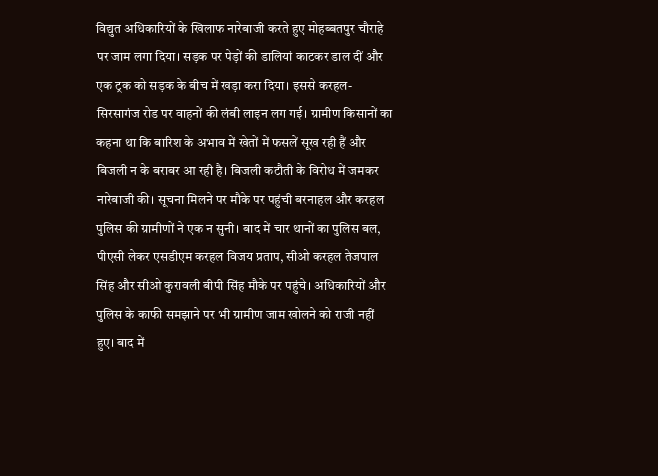विद्युत अधिकारियों के खिलाफ नारेबाजी करते हुए मोहब्बतपुर चौराहे पर जाम लगा दिया। सड़क पर पेड़ों की डालियां काटकर डाल दीं और एक ट्रक को सड़क के बीच में खड़ा करा दिया। इससे करहल-सिरसागंज रोड पर वाहनों की लंबी लाइन लग गई। ग्रामीण किसानों का कहना था कि बारिश के अभाव में खेतों में फसलें सूख रही हैं और बिजली न के बराबर आ रही है। बिजली कटौती के विरोध में जमकर नारेबाजी की। सूचना मिलने पर मौके पर पहुंची बरनाहल और करहल पुलिस की ग्रामीणों ने एक न सुनी। बाद में चार थानों का पुलिस बल, पीएसी लेकर एसडीएम करहल विजय प्रताप, सीओ करहल तेजपाल सिंह और सीओ कुरावली बीपी सिंह मौके पर पहुंचे। अधिकारियों और पुलिस के काफी समझाने पर भी ग्रामीण जाम खोलने को राजी नहीं हुए। बाद में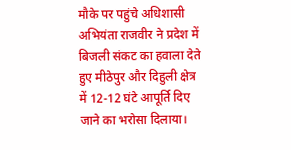मौके पर पहुंचे अधिशासी अभियंता राजवीर ने प्रदेश में बिजली संकट का हवाला देते हुए मीठेपुर और दिहुली क्षेत्र में 12-12 घंटे आपूर्ति दिए जाने का भरोसा दिलाया।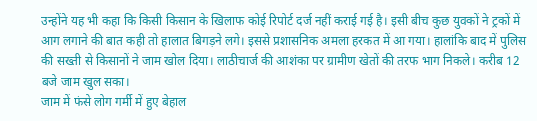उन्होंने यह भी कहा कि किसी किसान के खिलाफ कोई रिपोर्ट दर्ज नहीं कराई गई है। इसी बीच कुछ युवकों ने ट्रकों में आग लगाने की बात कही तो हालात बिगड़ने लगे। इससे प्रशासनिक अमला हरकत में आ गया। हालांकि बाद में पुलिस की सख्ती से किसानों ने जाम खोल दिया। लाठीचार्ज की आशंका पर ग्रामीण खेतों की तरफ भाग निकले। करीब 12 बजे जाम खुल सका।
जाम में फंसे लोग गर्मी में हुए बेहाल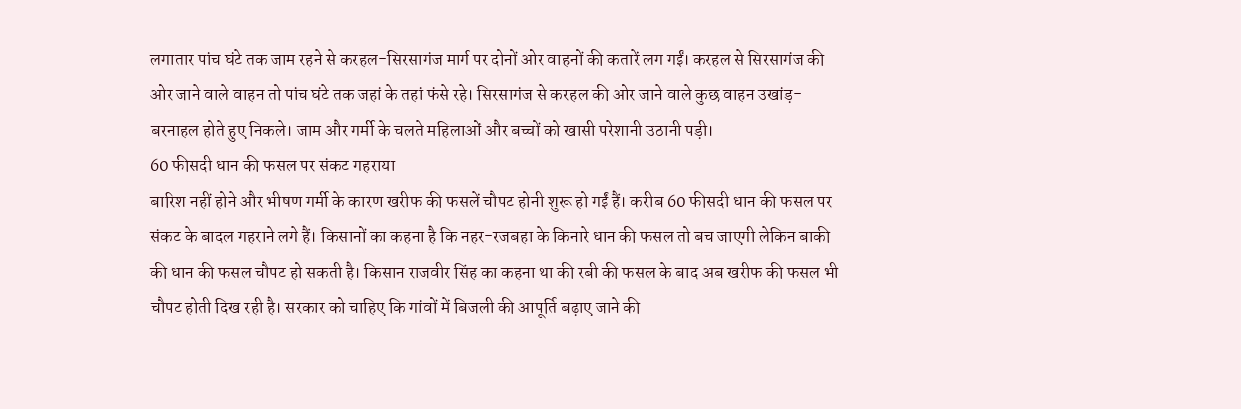लगातार पांच घंटे तक जाम रहने से करहल-सिरसागंज मार्ग पर दोनों ओर वाहनों की कतारें लग गईं। करहल से सिरसागंज की ओर जाने वाले वाहन तो पांच घंटे तक जहां के तहां फंसे रहे। सिरसागंज से करहल की ओर जाने वाले कुछ वाहन उखांड़-बरनाहल होते हुए निकले। जाम और गर्मी के चलते महिलाओं और बच्चों को खासी परेशानी उठानी पड़ी।
60 फीसदी धान की फसल पर संकट गहराया
बारिश नहीं होने और भीषण गर्मी के कारण खरीफ की फसलें चौपट होनी शुरू हो गईं हैं। करीब 60 फीसदी धान की फसल पर संकट के बादल गहराने लगे हैं। किसानों का कहना है कि नहर-रजबहा के किनारे धान की फसल तो बच जाएगी लेकिन बाकी की धान की फसल चौपट हो सकती है। किसान राजवीर सिंह का कहना था की रबी की फसल के बाद अब खरीफ की फसल भी चौपट होती दिख रही है। सरकार को चाहिए कि गांवों में बिजली की आपूर्ति बढ़ाए जाने की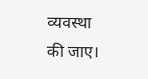व्यवस्था की जाए।